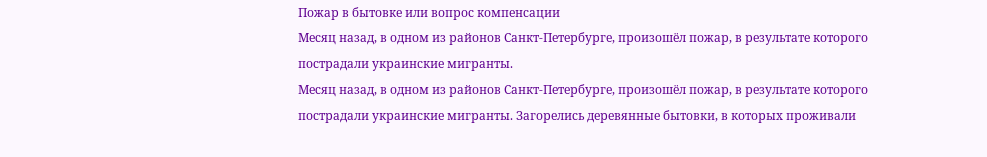Пожар в бытовке или вопрос компенсации
Месяц назад, в одном из районов Санкт-Петербурге, произошёл пожар, в результате которого пострадали украинские мигранты.
Месяц назад, в одном из районов Санкт-Петербурге, произошёл пожар, в результате которого пострадали украинские мигранты. Загорелись деревянные бытовки, в которых проживали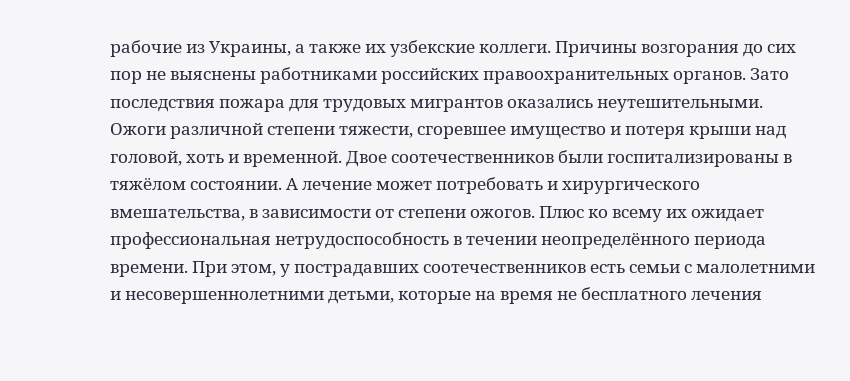рабочие из Украины, а также их узбекские коллеги. Причины возгорания до сих пор не выяснены работниками российских правоохранительных органов. Зато последствия пожара для трудовых мигрантов оказались неутешительными. Ожоги различной степени тяжести, сгоревшее имущество и потеря крыши над головой, хоть и временной. Двое соотечественников были госпитализированы в тяжёлом состоянии. А лечение может потребовать и хирургического вмешательства, в зависимости от степени ожогов. Плюс ко всему их ожидает профессиональная нетрудоспособность в течении неопределённого периода времени. При этом, у пострадавших соотечественников есть семьи с малолетними и несовершеннолетними детьми, которые на время не бесплатного лечения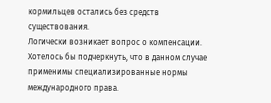кормильцев остались без средств существования.
Логически возникает вопрос о компенсации. Хотелось бы подчеркнуть, что в данном случае применимы специализированные нормы международного права.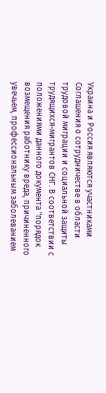Украина и Россия являются участниками Соглашения о сотрудничестве в области трудовой миграции и социальной защиты трудящихся-мигрантов СНГ. В соответствии с положениями данного документа "порядок возмещения работнику вреда, причиненного увечьем, профессиональным заболеванием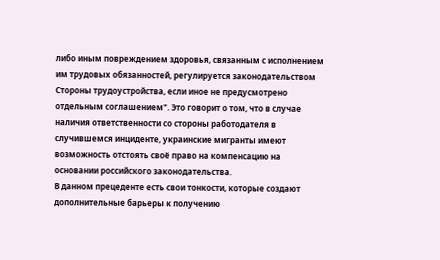либо иным повреждением здоровья, связанным с исполнением им трудовых обязанностей, регулируется законодательством Стороны трудоустройства, если иное не предусмотрено отдельным соглашением". Это говорит о том, что в случае наличия ответственности со стороны работодателя в случившемся инциденте, украинские мигранты имеют возможность отстоять своё право на компенсацию на основании российского законодательства.
В данном прецеденте есть свои тонкости, которые создают дополнительные барьеры к получению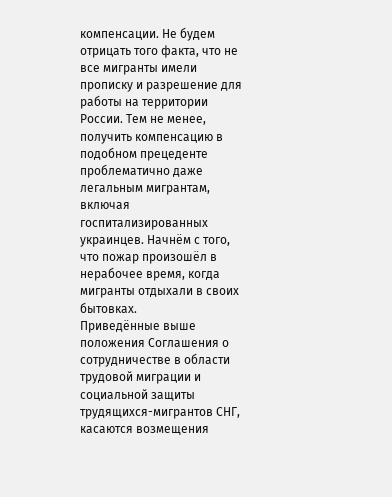компенсации. Не будем отрицать того факта, что не все мигранты имели прописку и разрешение для работы на территории России. Тем не менее, получить компенсацию в подобном прецеденте проблематично даже легальным мигрантам, включая госпитализированных украинцев. Начнём с того, что пожар произошёл в нерабочее время, когда мигранты отдыхали в своих бытовках.
Приведённые выше положения Соглашения о сотрудничестве в области трудовой миграции и социальной защиты трудящихся-мигрантов СНГ, касаются возмещения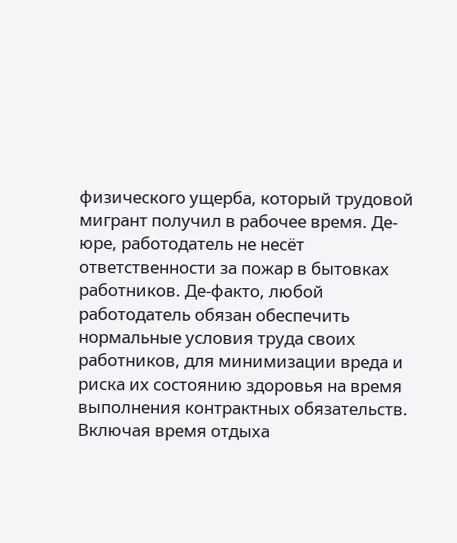физического ущерба, который трудовой мигрант получил в рабочее время. Де-юре, работодатель не несёт ответственности за пожар в бытовках работников. Де-факто, любой работодатель обязан обеспечить нормальные условия труда своих работников, для минимизации вреда и риска их состоянию здоровья на время выполнения контрактных обязательств. Включая время отдыха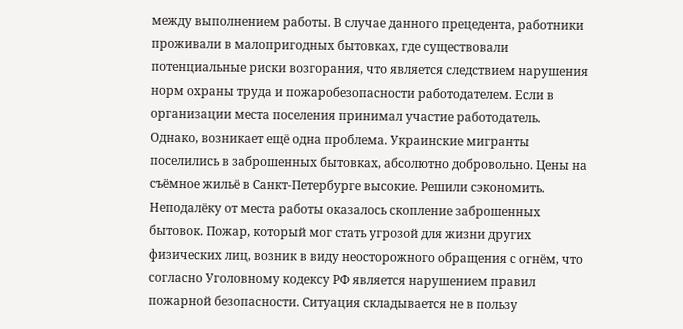между выполнением работы. В случае данного прецедента, работники проживали в малопригодных бытовках, где существовали потенциальные риски возгорания, что является следствием нарушения норм охраны труда и пожаробезопасности работодателем. Если в организации места поселения принимал участие работодатель.
Однако, возникает ещё одна проблема. Украинские мигранты поселились в заброшенных бытовках, абсолютно добровольно. Цены на съёмное жильё в Санкт-Петербурге высокие. Решили сэкономить. Неподалёку от места работы оказалось скопление заброшенных бытовок. Пожар, который мог стать угрозой для жизни других физических лиц, возник в виду неосторожного обращения с огнём, что согласно Уголовному кодексу РФ является нарушением правил пожарной безопасности. Ситуация складывается не в пользу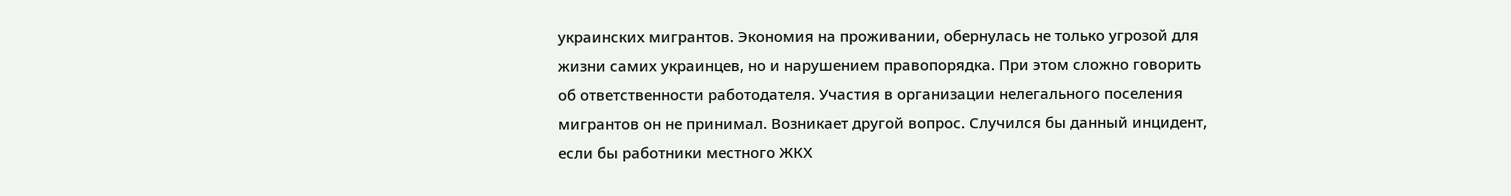украинских мигрантов. Экономия на проживании, обернулась не только угрозой для жизни самих украинцев, но и нарушением правопорядка. При этом сложно говорить об ответственности работодателя. Участия в организации нелегального поселения мигрантов он не принимал. Возникает другой вопрос. Случился бы данный инцидент, если бы работники местного ЖКХ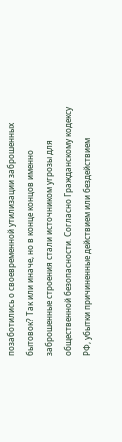позаботились о своевременной утилизации заброшенных бытовок? Так или иначе, но в конце концов именно заброшенные строения стали источником угрозы для общественной безопасности. Согласно Гражданскому кодексу РФ, убытки причиненные действием или бездействием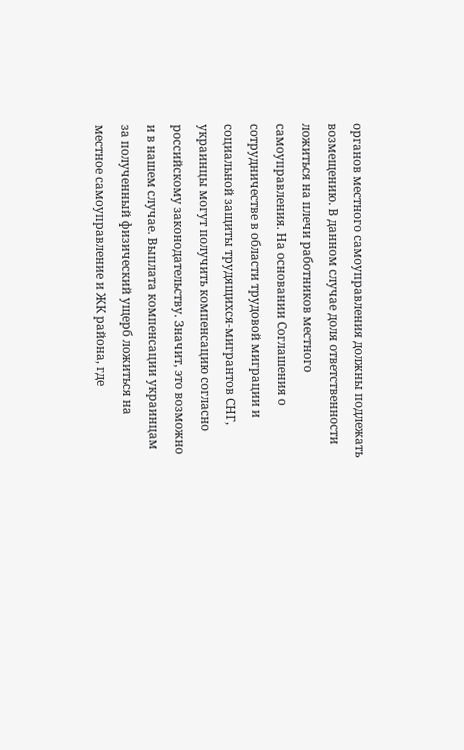органов местного самоуправления должны подлежать возмещению. В данном случае доля ответственности ложиться на плечи работников местного самоуправления. На основании Соглашения о сотрудничестве в области трудовой миграции и социальной защиты трудящихся-мигрантов СНГ, украинцы могут получить компенсацию согласно российскому законодательству. Значит, это возможно и в нашем случае. Выплата компенсации украинцам за полученный физический ущерб ложиться на местное самоуправление и ЖК района, где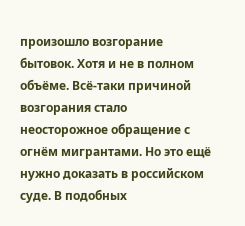произошло возгорание бытовок. Хотя и не в полном объёме. Всё-таки причиной возгорания стало неосторожное обращение с огнём мигрантами. Но это ещё нужно доказать в российском суде. В подобных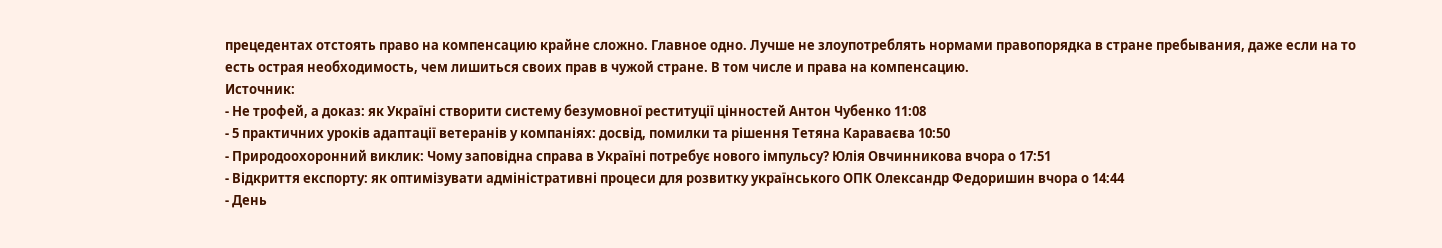прецедентах отстоять право на компенсацию крайне сложно. Главное одно. Лучше не злоупотреблять нормами правопорядка в стране пребывания, даже если на то есть острая необходимость, чем лишиться своих прав в чужой стране. В том числе и права на компенсацию.
Источник:
- Не трофей, а доказ: як Україні створити систему безумовної реституції цінностей Антон Чубенко 11:08
- 5 практичних уроків адаптації ветеранів у компаніях: досвід, помилки та рішення Тетяна Караваєва 10:50
- Природоохоронний виклик: Чому заповідна справа в Україні потребує нового імпульсу? Юлія Овчинникова вчора о 17:51
- Відкриття експорту: як оптимізувати адміністративні процеси для розвитку українського ОПК Олександр Федоришин вчора о 14:44
- День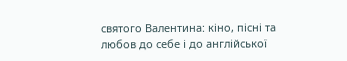святого Валентина: кіно, пісні та любов до себе і до англійської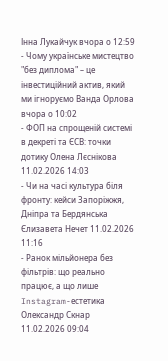Інна Лукайчук вчора о 12:59
- Чому українське мистецтво "без диплома" – це інвестиційний актив, який ми ігноруємо Ванда Орлова вчора о 10:02
- ФОП на спрощеній системі в декреті та ЄСВ: точки дотику Олена Лєснікова 11.02.2026 14:03
- Чи на часі культура біля фронту: кейси Запоріжжя, Дніпра та Бердянська Єлизавета Нечет 11.02.2026 11:16
- Ранок мільйонера без фільтрів: що реально працює, а що лише Instagram-естетика Олександр Скнар 11.02.2026 09:04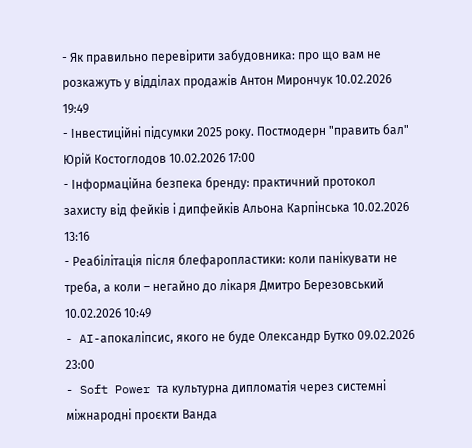- Як правильно перевірити забудовника: про що вам не розкажуть у відділах продажів Антон Мирончук 10.02.2026 19:49
- Інвестиційні підсумки 2025 року. Постмодерн "править бал" Юрій Костоглодов 10.02.2026 17:00
- Інформаційна безпека бренду: практичний протокол захисту від фейків і дипфейків Альона Карпінська 10.02.2026 13:16
- Реабілітація після блефаропластики: коли панікувати не треба, а коли – негайно до лікаря Дмитро Березовський 10.02.2026 10:49
- AI-апокаліпсис, якого не буде Олександр Бутко 09.02.2026 23:00
- Soft Power та культурна дипломатія через системні міжнародні проєкти Ванда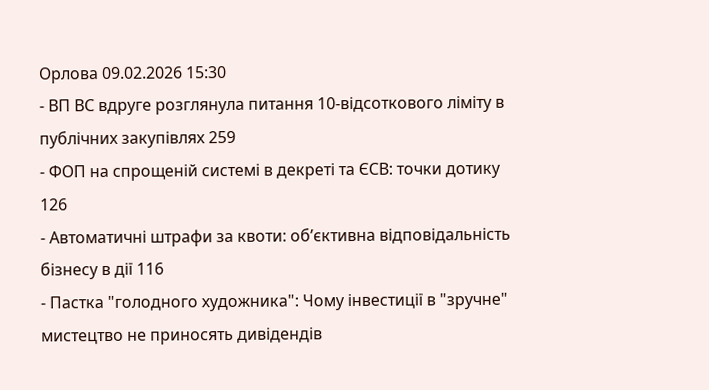Орлова 09.02.2026 15:30
- ВП ВС вдруге розглянула питання 10-відсоткового ліміту в публічних закупівлях 259
- ФОП на спрощеній системі в декреті та ЄСВ: точки дотику 126
- Автоматичні штрафи за квоти: об’єктивна відповідальність бізнесу в дії 116
- Пастка "голодного художника": Чому інвестиції в "зручне" мистецтво не приносять дивідендів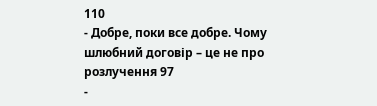110
- Добре, поки все добре. Чому шлюбний договір – це не про розлучення 97
-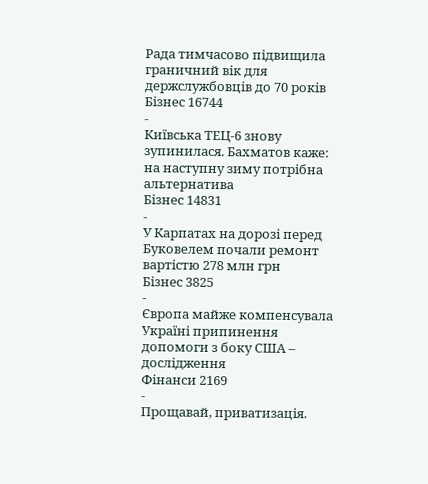Рада тимчасово підвищила граничний вік для держслужбовців до 70 років
Бізнес 16744
-
Київська ТЕЦ-6 знову зупинилася. Бахматов каже: на наступну зиму потрібна альтернатива
Бізнес 14831
-
У Карпатах на дорозі перед Буковелем почали ремонт вартістю 278 млн грн
Бізнес 3825
-
Європа майже компенсувала Україні припинення допомоги з боку США – дослідження
Фінанси 2169
-
Прощавай, приватизація.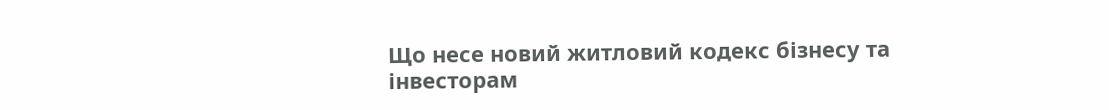Що несе новий житловий кодекс бізнесу та інвесторам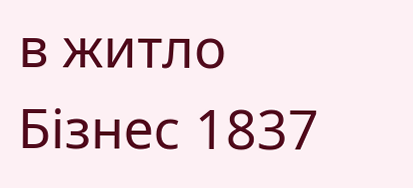в житло
Бізнес 1837